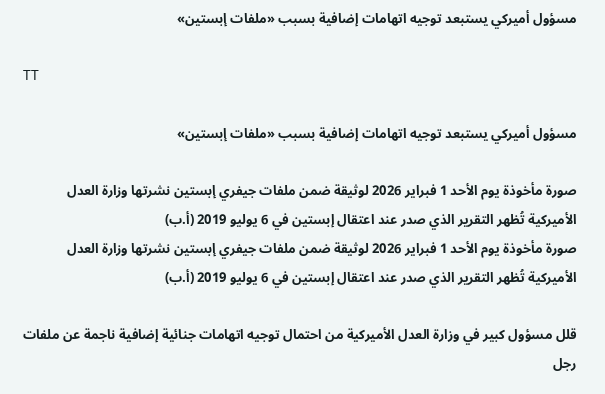مسؤول أميركي يستبعد توجيه اتهامات إضافية بسبب «ملفات إبستين»

TT

مسؤول أميركي يستبعد توجيه اتهامات إضافية بسبب «ملفات إبستين»

صورة مأخوذة يوم الأحد 1 فبراير 2026 لوثيقة ضمن ملفات جيفري إبستين نشرتها وزارة العدل الأميركية تُظهر التقرير الذي صدر عند اعتقال إبستين في 6 يوليو 2019 (أ.ب)
صورة مأخوذة يوم الأحد 1 فبراير 2026 لوثيقة ضمن ملفات جيفري إبستين نشرتها وزارة العدل الأميركية تُظهر التقرير الذي صدر عند اعتقال إبستين في 6 يوليو 2019 (أ.ب)

قلل مسؤول كبير في وزارة العدل الأميركية من احتمال توجيه اتهامات جنائية إضافية ناجمة عن ملفات رجل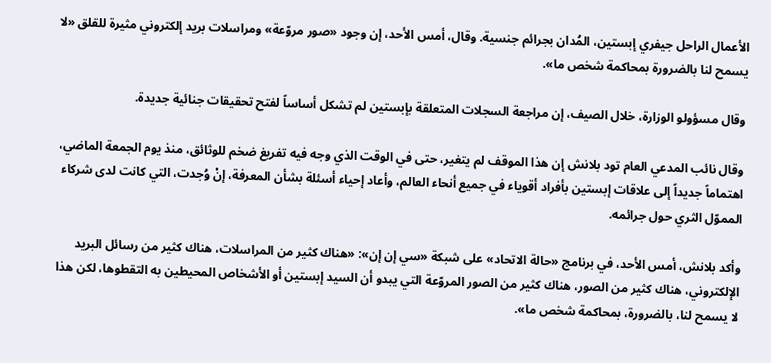الأعمال الراحل جيفري إبستين، المُدان بجرائم جنسية. وقال، أمس الأحد، إن وجود «صور مروّعة» ومراسلات بريد إلكتروني مثيرة للقلق «لا يسمح لنا بالضرورة بمحاكمة شخص ما».

وقال مسؤولو الوزارة، خلال الصيف، إن مراجعة السجلات المتعلقة بإبستين لم تشكل أساساً لفتح تحقيقات جنائية جديدة.

وقال نائب المدعي العام تود بلانش إن هذا الموقف لم يتغير، حتى في الوقت الذي وجه فيه تفريغ ضخم للوثائق، منذ يوم الجمعة الماضي، اهتماماً جديداً إلى علاقات إبستين بأفراد أقوياء في جميع أنحاء العالم، وأعاد إحياء أسئلة بشأن المعرفة، إنْ وُجدت، التي كانت لدى شركاء المموّل الثري حول جرائمه.

وأكد بلانش، أمس الأحد، في برنامج «حالة الاتحاد» على شبكة «سي إن إن»: «هناك كثير من المراسلات، هناك كثير من رسائل البريد الإلكتروني، هناك كثير من الصور، هناك كثير من الصور المروّعة التي يبدو أن السيد إبستين أو الأشخاص المحيطين به التقطوها، لكن هذا لا يسمح لنا، بالضرورة، بمحاكمة شخص ما».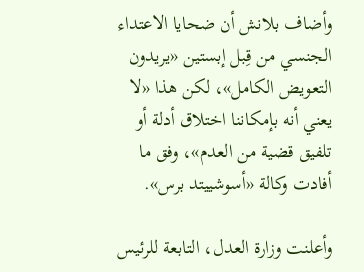وأضاف بلانش أن ضحايا الاعتداء الجنسي من قِبل إبستين «يريدون التعويض الكامل»، لكن هذا «لا يعني أنه بإمكاننا اختلاق أدلة أو تلفيق قضية من العدم»، وفق ما أفادت وكالة «أسوشييتد برس».

وأعلنت وزارة العدل، التابعة للرئيس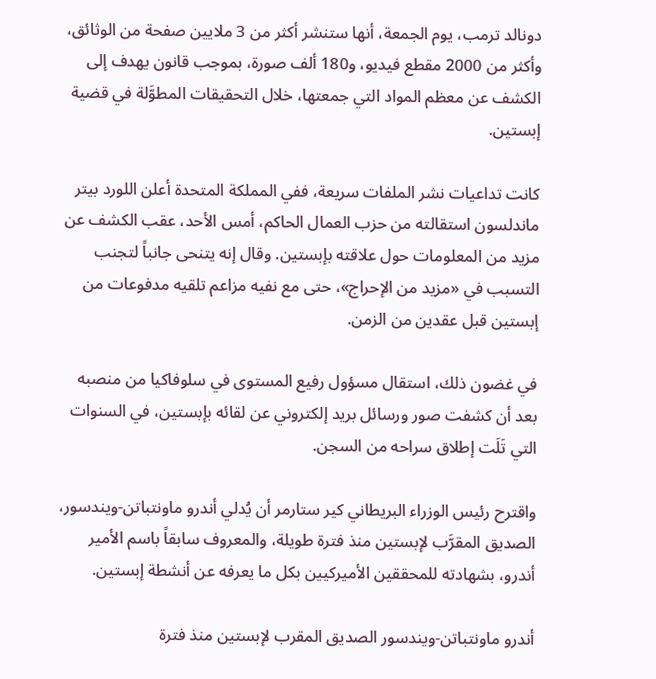دونالد ترمب، يوم الجمعة، أنها ستنشر أكثر من 3 ملايين صفحة من الوثائق، وأكثر من 2000 مقطع فيديو، و180 ألف صورة، بموجب قانون يهدف إلى الكشف عن معظم المواد التي جمعتها، خلال التحقيقات المطوَّلة في قضية إبستين.

كانت تداعيات نشر الملفات سريعة، ففي المملكة المتحدة أعلن اللورد بيتر ماندلسون استقالته من حزب العمال الحاكم، أمس الأحد، عقب الكشف عن مزيد من المعلومات حول علاقته بإبستين. وقال إنه يتنحى جانباً لتجنب التسبب في «مزيد من الإحراج»، حتى مع نفيه مزاعم تلقيه مدفوعات من إبستين قبل عقدين من الزمن.

في غضون ذلك، استقال مسؤول رفيع المستوى في سلوفاكيا من منصبه بعد أن كشفت صور ورسائل بريد إلكتروني عن لقائه بإبستين، في السنوات التي تَلَت إطلاق سراحه من السجن.

واقترح رئيس الوزراء البريطاني كير ستارمر أن يُدلي أندرو ماونتباتن-ويندسور، الصديق المقرَّب لإبستين منذ فترة طويلة، والمعروف سابقاً باسم الأمير أندرو، بشهادته للمحققين الأميركيين بكل ما يعرفه عن أنشطة إبستين.

أندرو ماونتباتن-ويندسور الصديق المقرب لإبستين منذ فترة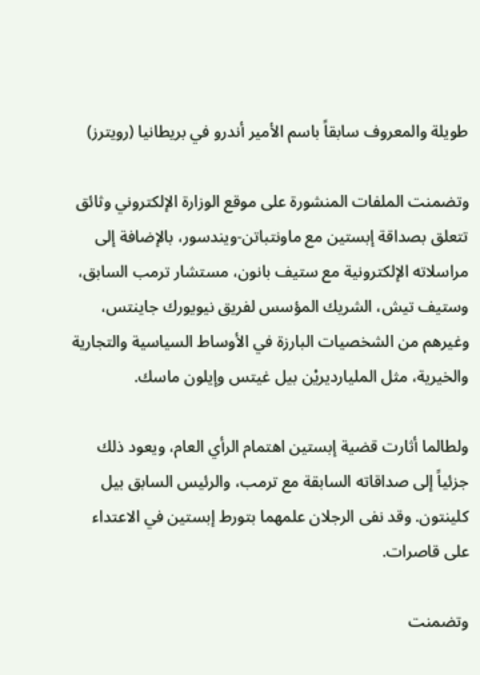طويلة والمعروف سابقاً باسم الأمير أندرو في بريطانيا (رويترز)

وتضمنت الملفات المنشورة على موقع الوزارة الإلكتروني وثائق تتعلق بصداقة إبستين مع ماونتباتن-ويندسور، بالإضافة إلى مراسلاته الإلكترونية مع ستيف بانون، مستشار ترمب السابق، وستيف تيش، الشريك المؤسس لفريق نيويورك جاينتس، وغيرهم من الشخصيات البارزة في الأوساط السياسية والتجارية والخيرية، مثل المليارديريْن بيل غيتس وإيلون ماسك.

ولطالما أثارت قضية إبستين اهتمام الرأي العام، ويعود ذلك جزئياً إلى صداقاته السابقة مع ترمب، والرئيس السابق بيل كلينتون. وقد نفى الرجلان علمهما بتورط إبستين في الاعتداء على قاصرات.

وتضمنت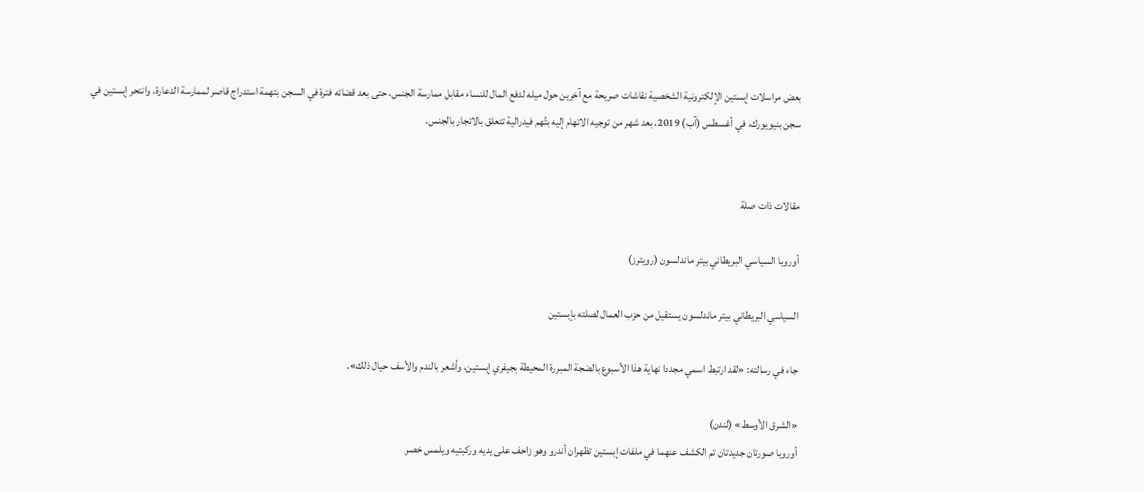بعض مراسلات إبستين الإلكترونية الشخصية نقاشات صريحة مع آخرين حول ميله لدفع المال للنساء مقابل ممارسة الجنس، حتى بعد قضائه فترة في السجن بتهمة استدراج قاصر لممارسة الدعارة. وانتحر إبستين في سجن بنيويورك، في أغسطس (آب) 2019، بعد شهر من توجيه الاتهام إليه بتُهم فيدرالية تتعلق بالاتجار بالجنس.


مقالات ذات صلة

أوروبا السياسي البريطاني بيتر ماندلسون (رويترز)

السياسي البريطاني بيتر ماندلسون يستقيل من حزب العمال لصلته بإبستين

جاء في رسالته: «لقد ارتبط اسمي مجددا نهاية هذا الأسبوع بالضجة المبررة المحيطة بجيفري إبستين، وأشعر بالندم والأسف حيال ذلك».

«الشرق الأوسط» (لندن)
أوروبا صورتان جديدتان تم الكشف عنهما في ملفات إبستين تظهران أندرو وهو زاحف على يديه وركبتيه ويلمس خصر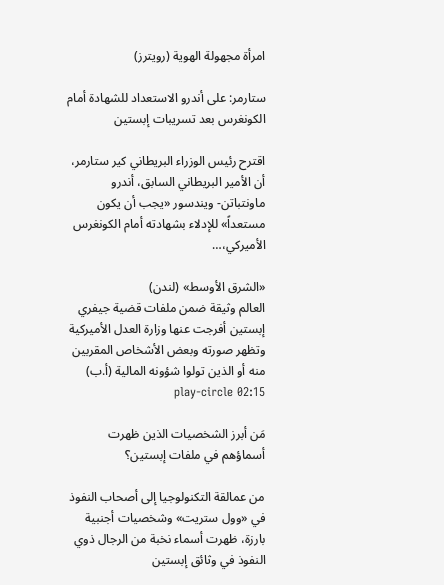امرأة مجهولة الهوية (رويترز)

ستارمر: على أندرو الاستعداد للشهادة أمام الكونغرس بعد تسريبات إبستين

اقترح رئيس الوزراء البريطاني كير ستارمر، أن الأمير البريطاني السابق، أندرو ماونتباتن- ويندسور «يجب أن يكون مستعداً» للإدلاء بشهادته أمام الكونغرس الأميركي،…

«الشرق الأوسط» (لندن)
العالم وثيقة ضمن ملفات قضية جيفري إبستين أفرجت عنها وزارة العدل الأميركية وتظهر صورته وبعض الأشخاص المقربين منه أو الذين تولوا شؤونه المالية (أ.ب) play-circle 02:15

مَن أبرز الشخصيات الذين ظهرت أسماؤهم في ملفات إبستين؟

من عمالقة التكنولوجيا إلى أصحاب النفوذ في «وول ستريت» وشخصيات أجنبية بارزة، ظهرت أسماء نخبة من الرجال ذوي النفوذ في وثائق إبستين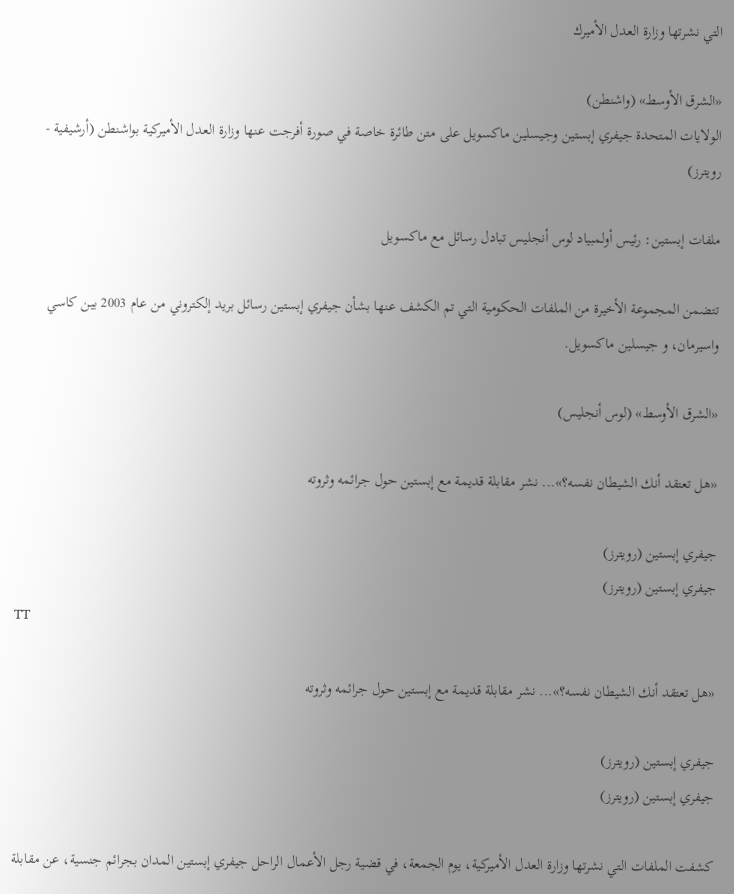التي نشرتها وزارة العدل الأميرك

«الشرق الأوسط» (واشنطن)
الولايات المتحدة جيفري إبستين وجيسلين ماكسويل على متن طائرة خاصة في صورة أفرجت عنها وزارة العدل الأميركية بواشنطن (أرشيفية - رويترز)

ملفات إبستين: رئيس أولمبياد لوس أنجليس تبادل رسائل مع ماكسويل

تتضمن المجموعة الأخيرة من الملفات الحكومية التي تم الكشف عنها بشأن جيفري إبستين رسائل بريد إلكتروني من عام 2003 بين كاسي واسيرمان، و جيسلين ماكسويل.

«الشرق الأوسط» (لوس أنجليس)

«هل تعتقد أنك الشيطان نفسه؟»... نشر مقابلة قديمة مع إبستين حول جرائمه وثروته

جيفري إبستين (رويترز)
جيفري إبستين (رويترز)
TT

«هل تعتقد أنك الشيطان نفسه؟»... نشر مقابلة قديمة مع إبستين حول جرائمه وثروته

جيفري إبستين (رويترز)
جيفري إبستين (رويترز)

كشفت الملفات التي نشرتها وزارة العدل الأميركية، يوم الجمعة، في قضية رجل الأعمال الراحل جيفري إبستين المدان بجرائم جنسية، عن مقابلة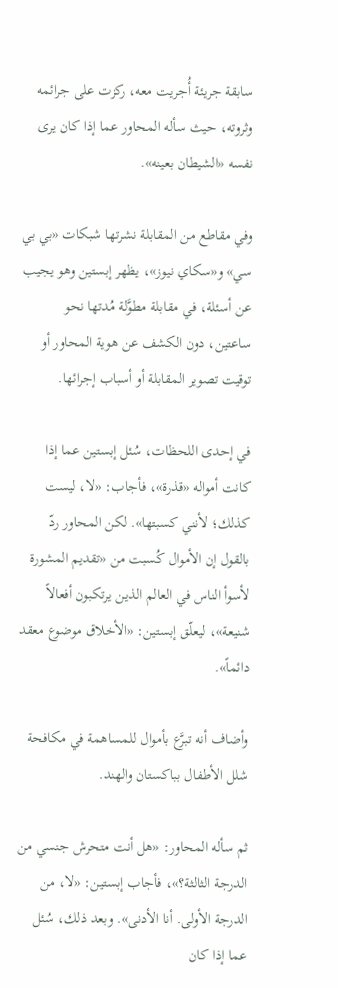سابقة جريئة أُجريت معه، ركزت على جرائمه وثروته، حيث سأله المحاور عما إذا كان يرى نفسه «الشيطان بعينه».

وفي مقاطع من المقابلة نشرتها شبكات «بي بي سي» و«سكاي نيوز»، يظهر إبستين وهو يجيب عن أسئلة، في مقابلة مطوَّلة مُدتها نحو ساعتين، دون الكشف عن هوية المحاور أو توقيت تصوير المقابلة أو أسباب إجرائها.

في إحدى اللحظات، سُئل إبستين عما إذا كانت أمواله «قذرة»، فأجاب: «لا، ليست كذلك؛ لأنني كسبتها». لكن المحاور ردّ بالقول إن الأموال كُسبت من «تقديم المشورة لأسوأ الناس في العالم الذين يرتكبون أفعالاً شنيعة»، ليعلّق إبستين: «الأخلاق موضوع معقد دائماً».

وأضاف أنه تبرَّع بأموال للمساهمة في مكافحة شلل الأطفال بباكستان والهند.

ثم سأله المحاور: «هل أنت متحرش جنسي من الدرجة الثالثة؟»، فأجاب إبستين: «لا، من الدرجة الأولى. أنا الأدنى». وبعد ذلك، سُئل عما إذا كان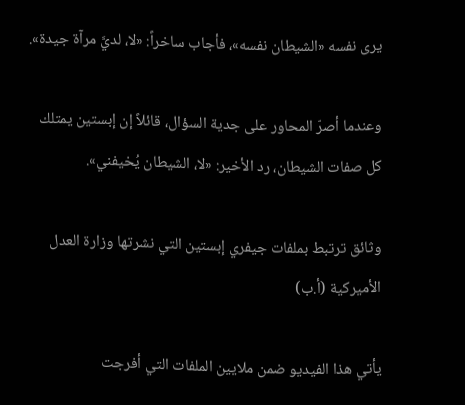يرى نفسه «الشيطان نفسه»، فأجاب ساخراً: «لا، لديَّ مرآة جيدة».

وعندما أصرّ المحاور على جدية السؤال، قائلاً إن إبستين يمتلك كل صفات الشيطان، رد الأخير: «لا، الشيطان يُخيفني».

وثائق ترتبط بملفات جيفري إبستين التي نشرتها وزارة العدل الأميركية (أ.ب)

يأتي هذا الفيديو ضمن ملايين الملفات التي أفرجت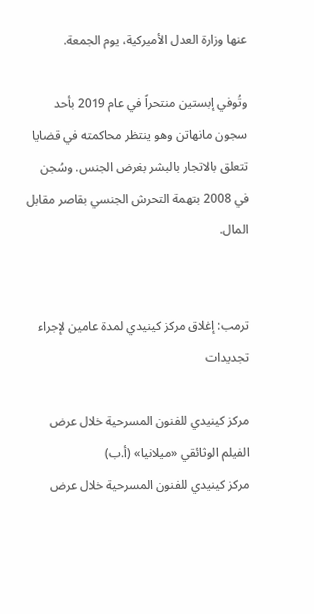عنها وزارة العدل الأميركية، يوم الجمعة.

وتُوفي إبستين منتحراً في عام 2019 بأحد سجون مانهاتن وهو ينتظر محاكمته في قضايا تتعلق ‌بالاتجار بالبشر بغرض الجنس. وسُجن في 2008 بتهمة التحرش الجنسي بقاصر مقابل المال.


ترمب: إغلاق مركز كينيدي لمدة عامين لإجراء تجديدات

مركز كينيدي للفنون المسرحية خلال عرض الفيلم الوثائقي «ميلانيا» (أ.ب)
مركز كينيدي للفنون المسرحية خلال عرض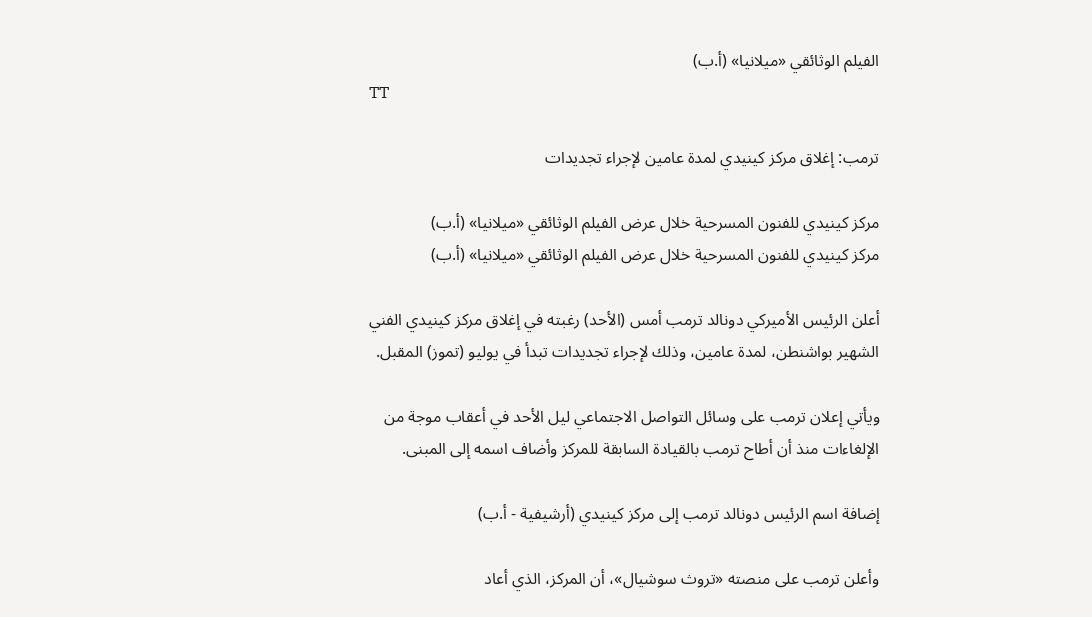الفيلم الوثائقي «ميلانيا» (أ.ب)
TT

ترمب: إغلاق مركز كينيدي لمدة عامين لإجراء تجديدات

مركز كينيدي للفنون المسرحية خلال عرض الفيلم الوثائقي «ميلانيا» (أ.ب)
مركز كينيدي للفنون المسرحية خلال عرض الفيلم الوثائقي «ميلانيا» (أ.ب)

أعلن الرئيس الأميركي دونالد ترمب أمس (الأحد) رغبته في إغلاق مركز كينيدي الفني الشهير بواشنطن، لمدة عامين، وذلك لإجراء تجديدات تبدأ في يوليو (تموز) المقبل.

ويأتي إعلان ترمب على وسائل التواصل الاجتماعي ليل الأحد في أعقاب موجة من الإلغاءات منذ أن أطاح ترمب بالقيادة السابقة للمركز وأضاف اسمه إلى المبنى.

إضافة اسم الرئيس دونالد ترمب إلى مركز كينيدي (أرشيفية - أ.ب)

وأعلن ترمب على منصته «تروث سوشيال»، أن المركز، الذي أعاد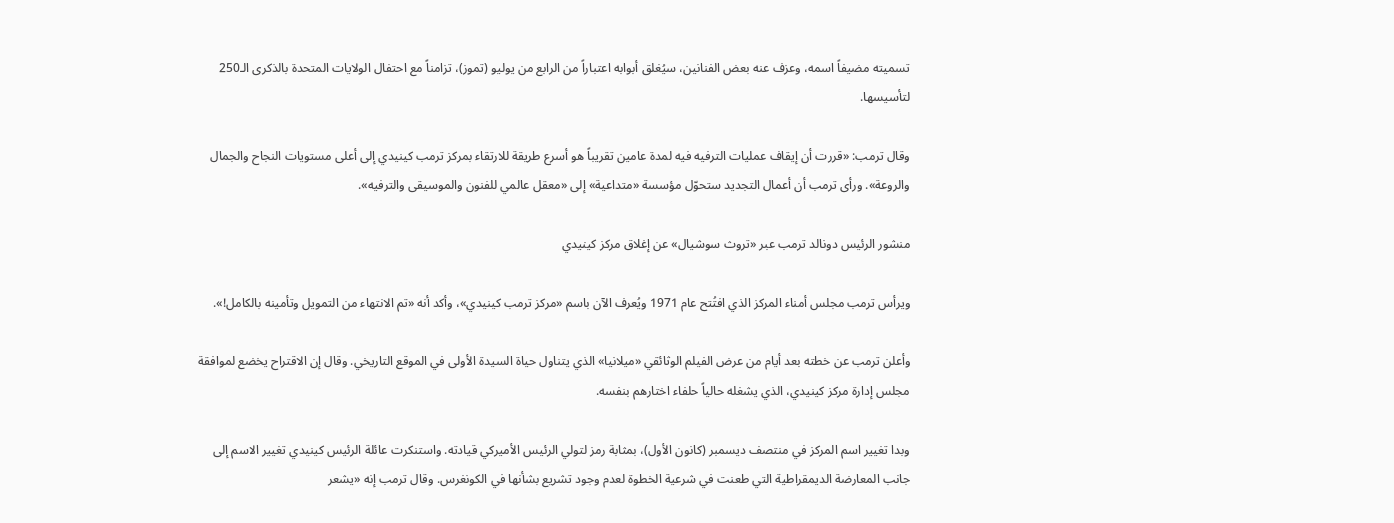تسميته مضيفاً اسمه، وعزف عنه بعض الفنانين، سيُغلق أبوابه اعتباراً من الرابع من يوليو (تموز)، تزامناً مع احتفال الولايات المتحدة بالذكرى الـ250 لتأسيسها.

وقال ترمب: «قررت أن إيقاف عمليات الترفيه فيه لمدة عامين تقريباً هو أسرع طريقة للارتقاء بمركز ترمب كينيدي إلى أعلى مستويات النجاح والجمال والروعة». ورأى ترمب أن أعمال التجديد ستحوّل مؤسسة «متداعية» إلى «معقل عالمي للفنون والموسيقى والترفيه».

منشور الرئيس دونالد ترمب عبر «تروث سوشيال» عن إغلاق مركز كينيدي

ويرأس ترمب مجلس أمناء المركز الذي افتُتح عام 1971 ويُعرف الآن باسم «مركز ترمب كينيدي»، وأكد أنه «تم الانتهاء من التمويل وتأمينه بالكامل!».

وأعلن ترمب عن خطته بعد أيام من عرض الفيلم الوثائقي «ميلانيا» الذي يتناول حياة السيدة الأولى في الموقع التاريخي. وقال إن الاقتراح يخضع لموافقة مجلس إدارة مركز كينيدي، الذي يشغله حالياً حلفاء اختارهم بنفسه.

وبدا تغيير اسم المركز في منتصف ديسمبر (كانون الأول)، بمثابة رمز لتولي الرئيس الأميركي قيادته. واستنكرت عائلة الرئيس كينيدي تغيير الاسم إلى جانب المعارضة الديمقراطية التي طعنت في شرعية الخطوة لعدم وجود تشريع بشأنها في الكونغرس. وقال ترمب إنه «يشعر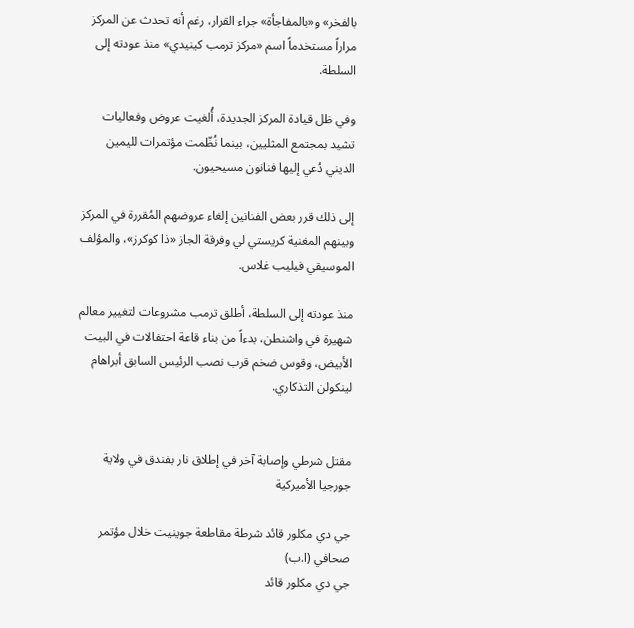بالفخر» و«بالمفاجأة» جراء القرار، رغم أنه تحدث عن المركز مراراً مستخدماً اسم «مركز ترمب كينيدي» منذ عودته إلى السلطة.

وفي ظل قيادة المركز الجديدة، أُلغيت عروض وفعاليات تشيد بمجتمع المثليين، بينما نُظّمت مؤتمرات لليمين الديني دُعي إليها فنانون مسيحيون.

إلى ذلك قرر بعض الفنانين إلغاء عروضهم المُقررة في المركز وبينهم المغنية كريستي لي وفرقة الجاز «ذا كوكرز»، والمؤلف الموسيقي فيليب غلاس.

منذ عودته إلى السلطة، أطلق ترمب مشروعات لتغيير معالم شهيرة في واشنطن، بدءاً من بناء قاعة احتفالات في البيت الأبيض، وقوس ضخم قرب نصب الرئيس السابق أبراهام لينكولن التذكاري.


مقتل شرطي وإصابة آخر في إطلاق نار بفندق في ولاية جورجيا الأميركية

جي دي مكلور قائد شرطة مقاطعة جوينيت خلال مؤتمر صحافي (ا.ب)
جي دي مكلور قائد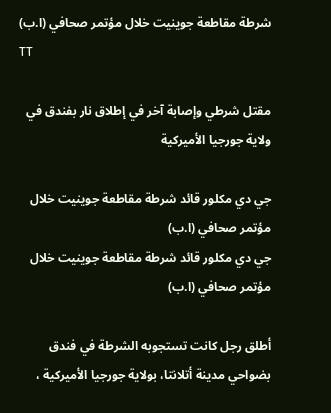شرطة مقاطعة جوينيت خلال مؤتمر صحافي (ا.ب)
TT

مقتل شرطي وإصابة آخر في إطلاق نار بفندق في ولاية جورجيا الأميركية

جي دي مكلور قائد شرطة مقاطعة جوينيت خلال مؤتمر صحافي (ا.ب)
جي دي مكلور قائد شرطة مقاطعة جوينيت خلال مؤتمر صحافي (ا.ب)

أطلق رجل كانت تستجوبه الشرطة في فندق بضواحي مدينة أتلانتا، بولاية جورجيا الأميركية ،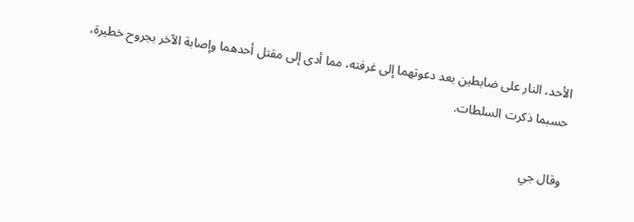الأحد، النار على ضابطين بعد دعوتهما إلى غرفته، مما أدى إلى مقتل أحدهما وإصابة الآخر بجروح خطيرة، حسبما ذكرت السلطات.

وقال جي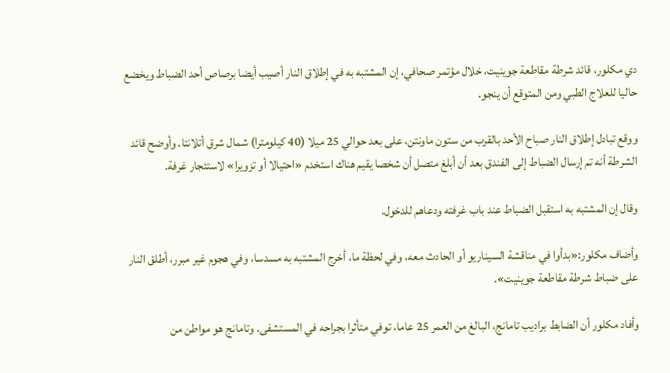دي مكلور، قائد شرطة مقاطعة جوينيت، خلال مؤتمر صحافي، إن المشتبه به في إطلاق النار أصيب أيضا برصاص أحد الضباط ويخضع حاليا للعلاج الطبي ومن المتوقع أن ينجو.

ووقع تبادل إطلاق النار صباح الأحد بالقرب من ستون ماونتن، على بعد حوالي 25 ميلا (40 كيلومترا) شمال شرق أتلانتا. وأوضح قائد الشرطة أنه تم إرسال الضباط إلى الفندق بعد أن أبلغ متصل أن شخصا يقيم هناك استخدم «احتيالا أو تزويرا» لاستئجار غرفة.

وقال إن المشتبه به استقبل الضباط عند باب غرفته ودعاهم للدخول.

وأضاف مكلور:«بدأوا في مناقشة السيناريو أو الحادث معه، وفي لحظة ما، أخرج المشتبه به مسدسا، وفي هجوم غير مبرر، أطلق النار على ضباط شرطة مقاطعة جوينيت».

وأفاد مكلور أن الضابط براديب تامانج، البالغ من العمر 25 عاما، توفي متأثرا بجراحه في المستشفى. وتامانج هو مواطن من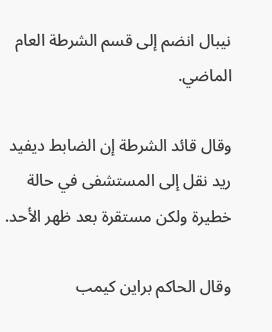نيبال انضم إلى قسم الشرطة العام الماضي.

وقال قائد الشرطة إن الضابط ديفيد ريد نقل إلى المستشفى في حالة خطيرة ولكن مستقرة بعد ظهر الأحد.

وقال الحاكم براين كيمب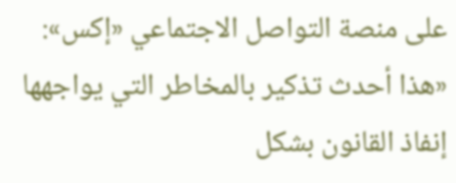على منصة التواصل الاجتماعي «إكس»: «هذا أحدث تذكير بالمخاطر التي يواجهها إنفاذ القانون بشكل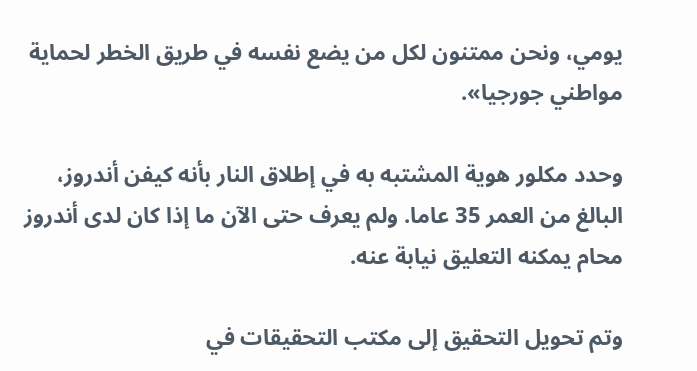يومي، ونحن ممتنون لكل من يضع نفسه في طريق الخطر لحماية مواطني جورجيا».

وحدد مكلور هوية المشتبه به في إطلاق النار بأنه كيفن أندروز، البالغ من العمر 35 عاما. ولم يعرف حتى الآن ما إذا كان لدى أندروز محام يمكنه التعليق نيابة عنه.

وتم تحويل التحقيق إلى مكتب التحقيقات في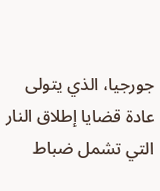جورجيا، الذي يتولى عادة قضايا إطلاق النار التي تشمل ضباط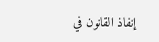إنفاذ القانون في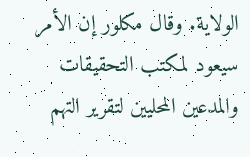الولاية. وقال مكلور إن الأمر سيعود لمكتب التحقيقات والمدعين المحليين لتقرير التهم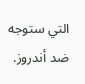التي ستوجه ضد أندروز.